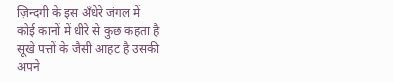ज़िन्दगी के इस अँधेरे जंगल में
कोई कानों में धीरे से कुछ कहता है
सूखे पत्तों के जैसी आहट है उसकी
अपने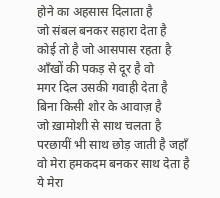होने का अहसास दिलाता है
जो संबल बनकर सहारा देता है
कोई तो है जो आसपास रहता है
आँखों की पकड़ से दूर है वो
मगर दिल उसकी गवाही देता है
बिना किसी शोर के आवाज़ है
जो ख़ामोशी से साथ चलता है
परछायीं भी साथ छोड़ जाती है जहाँ
वो मेरा हमकदम बनकर साथ देता है
ये मेरा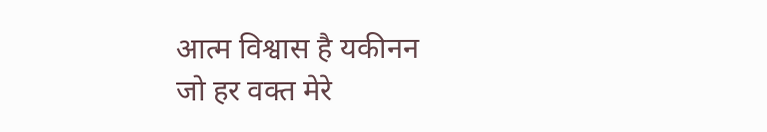आत्म विश्वास है यकीनन
जो हर वक्त मेरे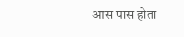आस पास होता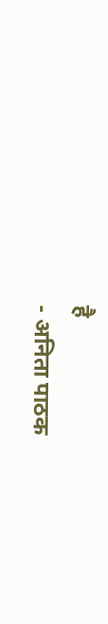है
- अनिता पाठक